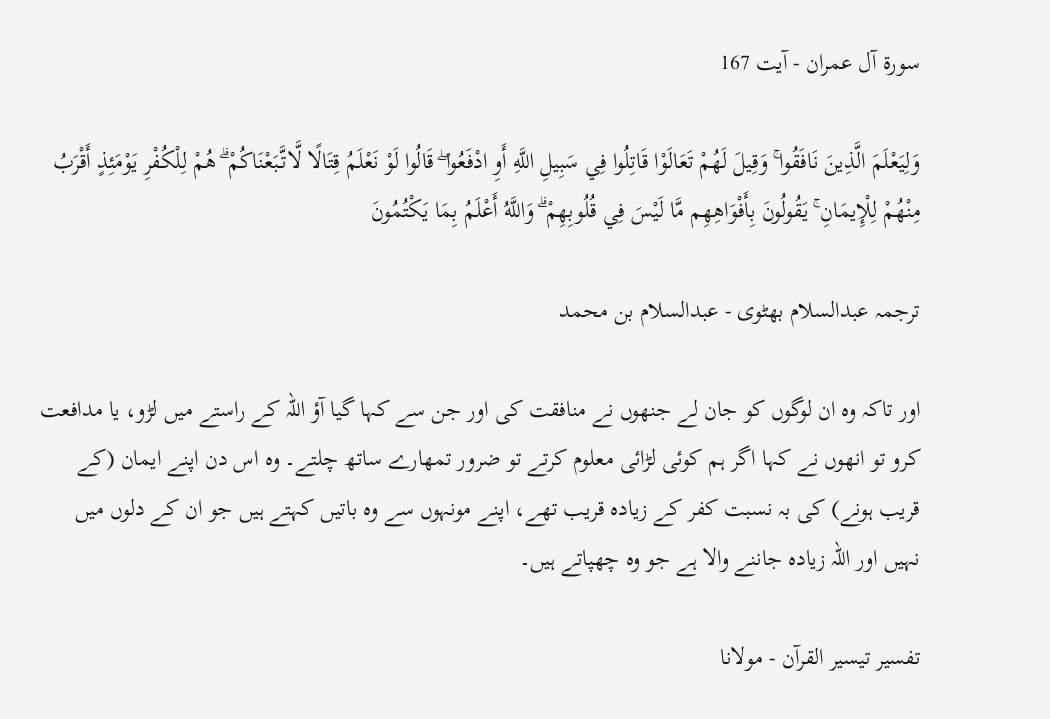سورة آل عمران - آیت 167

وَلِيَعْلَمَ الَّذِينَ نَافَقُوا ۚ وَقِيلَ لَهُمْ تَعَالَوْا قَاتِلُوا فِي سَبِيلِ اللَّهِ أَوِ ادْفَعُوا ۖ قَالُوا لَوْ نَعْلَمُ قِتَالًا لَّاتَّبَعْنَاكُمْ ۗ هُمْ لِلْكُفْرِ يَوْمَئِذٍ أَقْرَبُ مِنْهُمْ لِلْإِيمَانِ ۚ يَقُولُونَ بِأَفْوَاهِهِم مَّا لَيْسَ فِي قُلُوبِهِمْ ۗ وَاللَّهُ أَعْلَمُ بِمَا يَكْتُمُونَ

ترجمہ عبدالسلام بھٹوی - عبدالسلام بن محمد

اور تاکہ وہ ان لوگوں کو جان لے جنھوں نے منافقت کی اور جن سے کہا گیا آؤ اللہ کے راستے میں لڑو، یا مدافعت کرو تو انھوں نے کہا اگر ہم کوئی لڑائی معلوم کرتے تو ضرور تمھارے ساتھ چلتے۔ وہ اس دن اپنے ایمان (کے قریب ہونے) کی بہ نسبت کفر کے زیادہ قریب تھے، اپنے مونہوں سے وہ باتیں کہتے ہیں جو ان کے دلوں میں نہیں اور اللہ زیادہ جاننے والا ہے جو وہ چھپاتے ہیں۔

تفسیر تیسیر القرآن - مولانا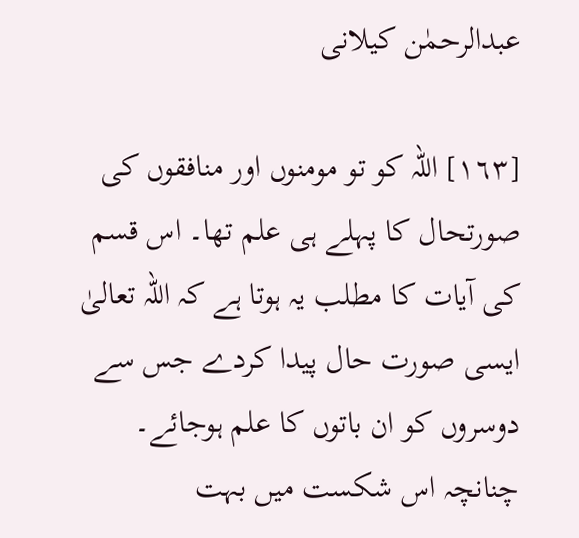عبدالرحمٰن کیلانی

[١٦٣] اللہ کو تو مومنوں اور منافقوں کی صورتحال کا پہلے ہی علم تھا۔ اس قسم کی آیات کا مطلب یہ ہوتا ہے کہ اللہ تعالیٰ ایسی صورت حال پیدا کردے جس سے دوسروں کو ان باتوں کا علم ہوجائے۔ چنانچہ اس شکست میں بہت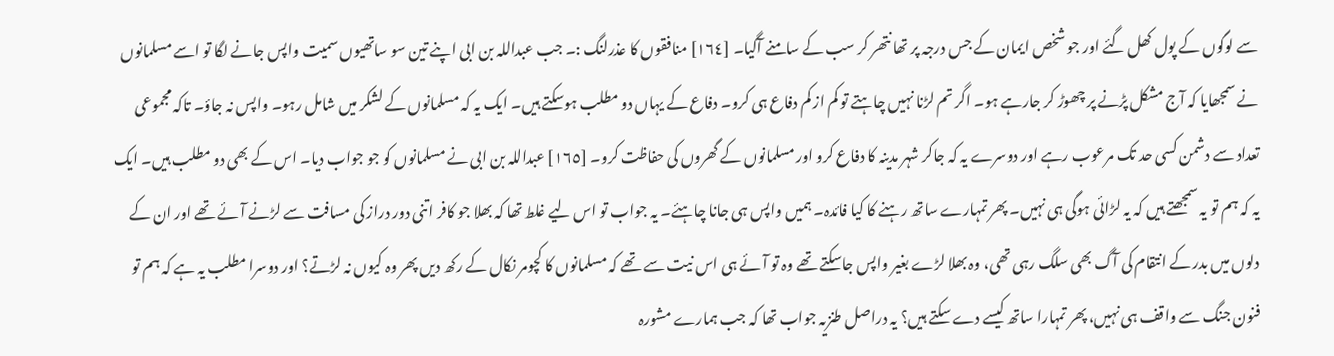سے لوگوں کے پول کھل گئے اور جو شخص ایمان کے جس درجہ پر تھا نتھر کر سب کے سامنے آگیا۔ [١٦٤] منافقوں کا عذرلنگ :۔ جب عبداللہ بن ابی اپنے تین سو ساتھیوں سمیت واپس جانے لگا تو اسے مسلمانوں نے سمجھایا کہ آج مشکل پڑنے پر چھوڑ کر جارہے ہو۔ اگر تم لڑنا نہیں چاہتے تو کم از کم دفاع ہی کرو۔ دفاع کے یہاں دو مطلب ہوسکتے ہیں۔ ایک یہ کہ مسلمانوں کے لشکر میں شامل رہو۔ واپس نہ جاؤ۔ تاکہ مجموعی تعداد سے دشمن کسی حد تک مرعوب رہے اور دوسرے یہ کہ جاکر شہر مدینہ کا دفاع کرو اور مسلمانوں کے گھروں کی حفاظت کرو۔ [١٦٥] عبداللہ بن ابی نے مسلمانوں کو جو جواب دیا۔ اس کے بھی دو مطلب ہیں۔ ایک یہ کہ ہم تو یہ سمجھتے ہیں کہ یہ لڑائی ہوگی ہی نہیں۔ پھر تمہارے ساتھ رہنے کا کیا فائدہ۔ ہمیں واپس ہی جانا چاہئے۔ یہ جواب تو اس لیے غلط تھا کہ بھلا جو کافر اتنی دور دراز کی مسافت سے لڑنے آئے تھے اور ان کے دلوں میں بدر کے انتقام کی آگ بھی سلگ رہی تھی، وہ بھلا لڑے بغیر واپس جاسکتے تھے وہ تو آئے ہی اس نیت سے تھے کہ مسلمانوں کا کچومر نکال کے رکھ دیں پھر وہ کیوں نہ لڑتے؟ اور دوسرا مطلب یہ ہے کہ ہم تو فنون جنگ سے واقف ہی نہیں، پھر تمہارا ساتھ کیسے دے سکتے ہیں؟ یہ دراصل طنزیہ جواب تھا کہ جب ہمارے مشورہ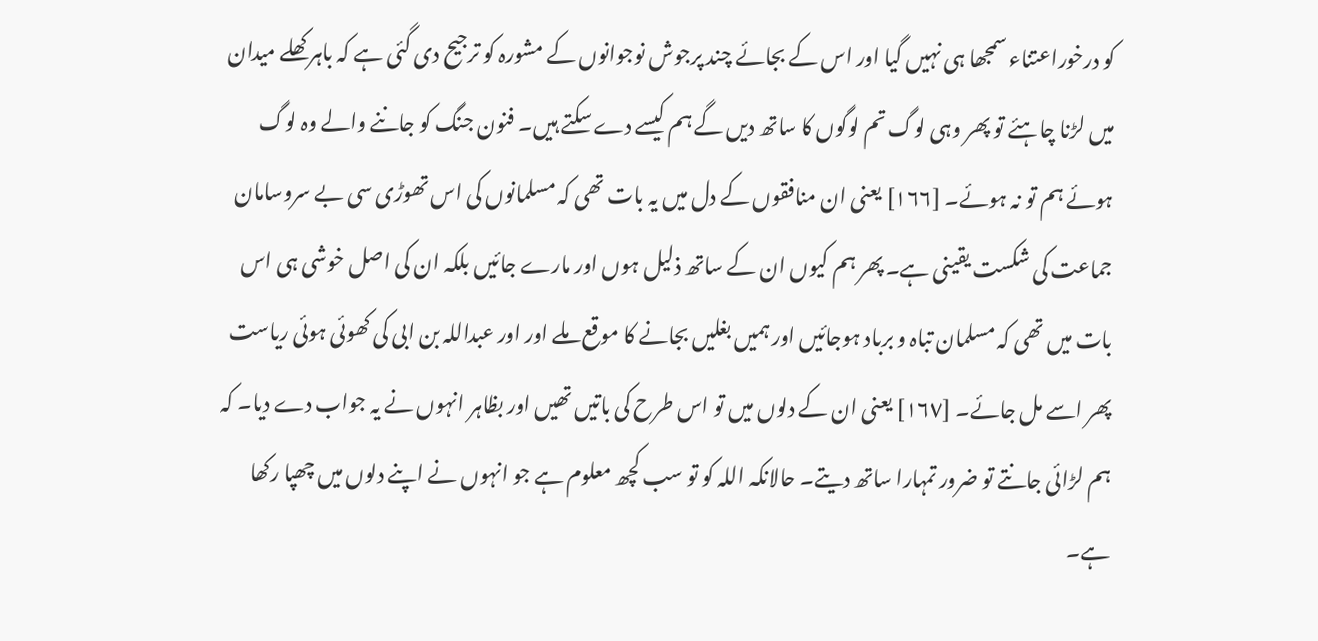کو درخوراعتناء سمجھا ہی نہیں گیا اور اس کے بجائے چند پرجوش نوجوانوں کے مشورہ کو ترجیح دی گئی ہے کہ باہر کھلے میدان میں لڑنا چاہئے تو پھر وہی لوگ تم لوگوں کا ساتھ دیں گے ہم کیسے دے سکتے ہیں۔ فنون جنگ کو جاننے والے وہ لوگ ہوئے ہم تو نہ ہوئے۔ [١٦٦] یعنی ان منافقوں کے دل میں یہ بات تھی کہ مسلمانوں کی اس تھوڑی سی بے سروسامان جماعت کی شکست یقینی ہے۔ پھر ہم کیوں ان کے ساتھ ذلیل ہوں اور مارے جائیں بلکہ ان کی اصل خوشی ہی اس بات میں تھی کہ مسلمان تباہ و برباد ہوجائیں اور ہمیں بغلیں بجانے کا موقع ملے اور اور عبداللہ بن ابی کی کھوئی ہوئی ریاست پھر اسے مل جائے۔ [١٦٧] یعنی ان کے دلوں میں تو اس طرح کی باتیں تھیں اور بظاہر انہوں نے یہ جواب دے دیا۔ کہ ہم لڑائی جانتے تو ضرور تمہارا ساتھ دیتے۔ حالانکہ اللہ کو تو سب کچھ معلوم ہے جو انہوں نے اپنے دلوں میں چھپا رکھا ہے۔